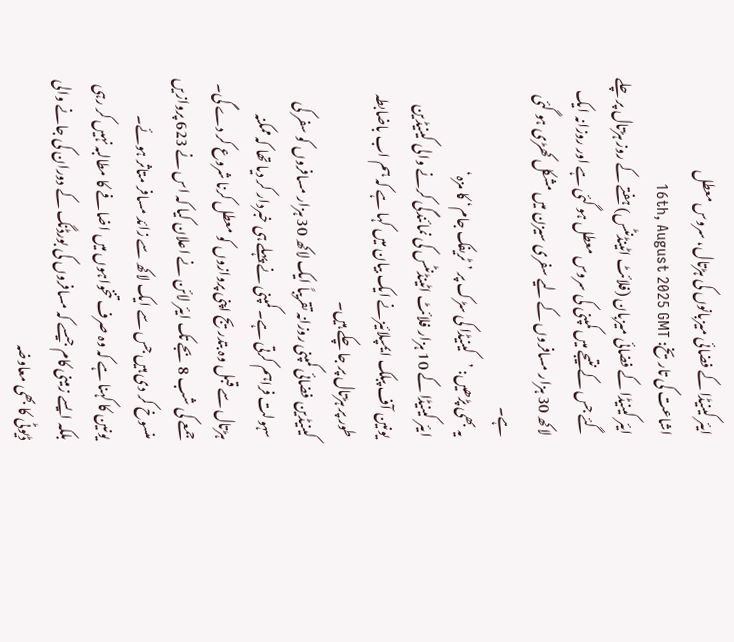ایئر کینیڈا کے فضائی میزبانوں کی ہڑتال، سروس معطل
اشاعت کی تاریخ: 16th, August 2025 GMT
ایئر کینیڈا کے فضائی میزبان (فلائٹ اٹینڈنٹس) ہفتے کے روز ہڑتال پر چلے گئے جس کے نتیجے میں کمپنی کی سروس معطل ہو گئی ہے اور روزانہ ایک لاکھ 30 ہزار مسافروں کے لیے سفری سیزن میں مشکل کھڑی ہو گئی ہے۔
یہ بھی پڑھیں: ’کینیڈا کی سڑک پر ’ٹریفک جام‘ کا مزہ‘
ایئر کینیڈا کے 10 ہزار فلائٹ اٹینڈنٹس کی نمائندگی کرنے والی کینیڈین یونین آف پبلک ایمپلائیزنے ایک بیان میں کہا ہے کہ ہم اب باضابطہ طور پر ہڑتال پر جا چکے ہیں۔
کینیڈین فضائی کمپنی روزانہ تقریباً ایک لاکھ 30 ہزار مسافروں کو سفر کی سہولت فراہم کرتی ہے۔ کمپنی نے پہلے ہی خبردار کر دیا تھا کہ ممکنہ ہڑتال سے قبل وہ بتدریج اپنی پروازوں کو معطل کرنا شروع کر دے گی۔
جمعے کی شب 8 بجے تک ایئر لائن نے اعلان کیا کہ اس نے 623 پروازیں منسوخ کر دی ہیں جس سے ایک لاکھ سے زائد مسافر متاثر ہوئے۔
یونین کا کہنا ہے کہ وہ صرف تنخواہوں میں اضافے کا مطالبہ نہیں کر رہی بلکہ ایسے زمینی کام جیسے کہ مسافروں کی بورڈنگ کے دوران کی جانے والی ڈیوٹی کا بھی معاوضہ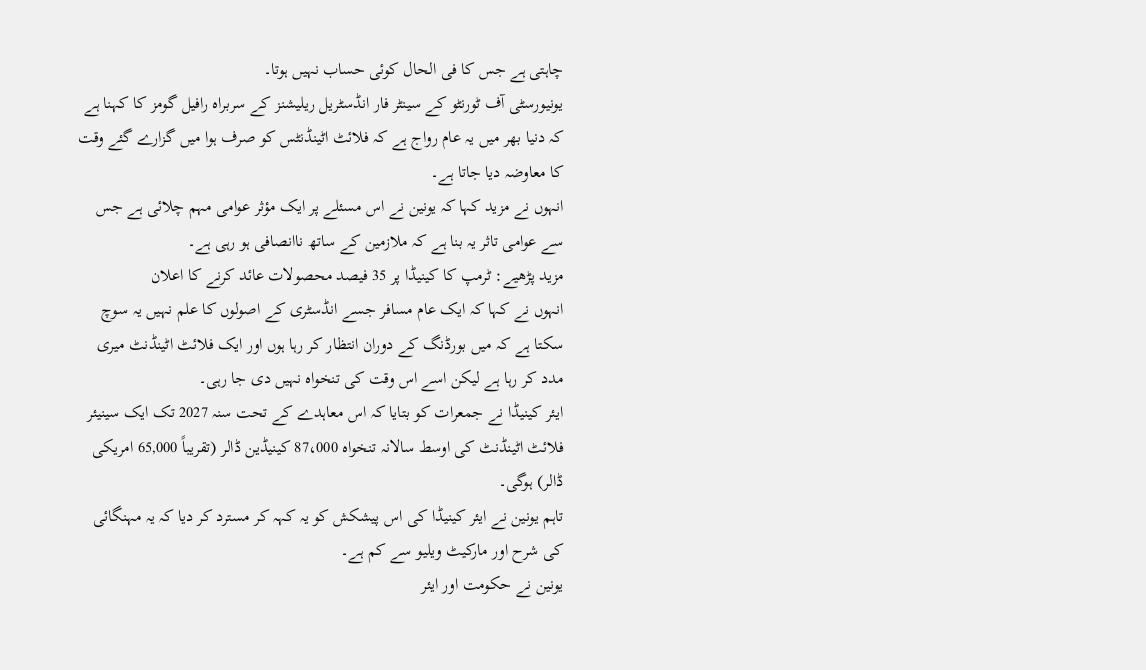چاہتی ہے جس کا فی الحال کوئی حساب نہیں ہوتا۔
یونیورسٹی آف ٹورنٹو کے سینٹر فار انڈسٹریل ریلیشنز کے سربراہ رافیل گومز کا کہنا ہے کہ دنیا بھر میں یہ عام رواج ہے کہ فلائٹ اٹینڈنٹس کو صرف ہوا میں گزارے گئے وقت کا معاوضہ دیا جاتا ہے۔
انہوں نے مزید کہا کہ یونین نے اس مسئلے پر ایک مؤثر عوامی مہم چلائی ہے جس سے عوامی تاثر یہ بنا ہے کہ ملازمین کے ساتھ ناانصافی ہو رہی ہے۔
مزید پڑھیے: ٹرمپ کا کینیڈا پر 35 فیصد محصولات عائد کرنے کا اعلان
انہوں نے کہا کہ ایک عام مسافر جسے انڈسٹری کے اصولوں کا علم نہیں یہ سوچ سکتا ہے کہ میں بورڈنگ کے دوران انتظار کر رہا ہوں اور ایک فلائٹ اٹینڈنٹ میری مدد کر رہا ہے لیکن اسے اس وقت کی تنخواہ نہیں دی جا رہی۔
ایئر کینیڈا نے جمعرات کو بتایا کہ اس معاہدے کے تحت سنہ 2027 تک ایک سینیئر فلائٹ اٹینڈنٹ کی اوسط سالانہ تنخواہ 87،000 کینیڈین ڈالر (تقریباً 65,000 امریکی ڈالر) ہوگی۔
تاہم یونین نے ایئر کینیڈا کی اس پیشکش کو یہ کہہ کر مسترد کر دیا کہ یہ مہنگائی کی شرح اور مارکیٹ ویلیو سے کم ہے۔
یونین نے حکومت اور ایئر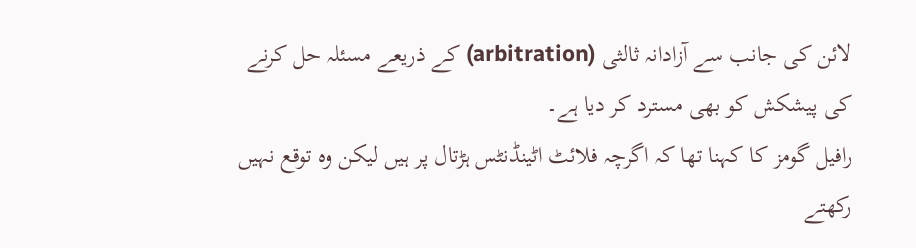لائن کی جانب سے آزادانہ ثالثی (arbitration) کے ذریعے مسئلہ حل کرنے کی پیشکش کو بھی مسترد کر دیا ہے۔
رافیل گومز کا کہنا تھا کہ اگرچہ فلائٹ اٹینڈنٹس ہڑتال پر ہیں لیکن وہ توقع نہیں رکھتے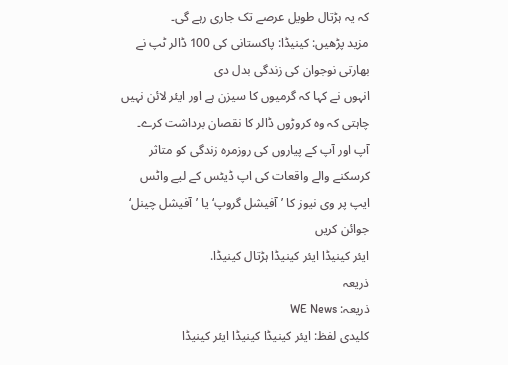کہ یہ ہڑتال طویل عرصے تک جاری رہے گی۔
مزید پڑھیں: کینیڈا: پاکستانی کی 100 ڈالر ٹپ نے بھارتی نوجوان کی زندگی بدل دی
انہوں نے کہا کہ گرمیوں کا سیزن ہے اور ایئر لائن نہیں چاہتی کہ وہ کروڑوں ڈالر کا نقصان برداشت کرے۔
آپ اور آپ کے پیاروں کی روزمرہ زندگی کو متاثر کرسکنے والے واقعات کی اپ ڈیٹس کے لیے واٹس ایپ پر وی نیوز کا ’آفیشل گروپ‘ یا ’آفیشل چینل‘ جوائن کریں
ایئر کینیڈا ایئر کینیڈا ہڑتال کینیڈا.
ذریعہ
ذریعہ: WE News
کلیدی لفظ: ایئر کینیڈا کینیڈا ایئر کینیڈا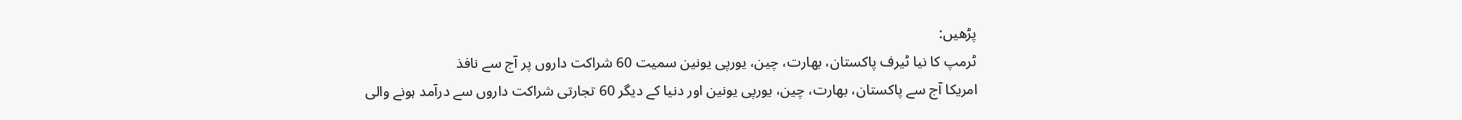پڑھیں:
ٹرمپ کا نیا ٹیرف پاکستان، بھارت، چین، یورپی یونین سمیت 60 شراکت داروں پر آج سے نافذ
امریکا آج سے پاکستان، بھارت، چین، یورپی یونین اور دنیا کے دیگر 60 تجارتی شراکت داروں سے درآمد ہونے والی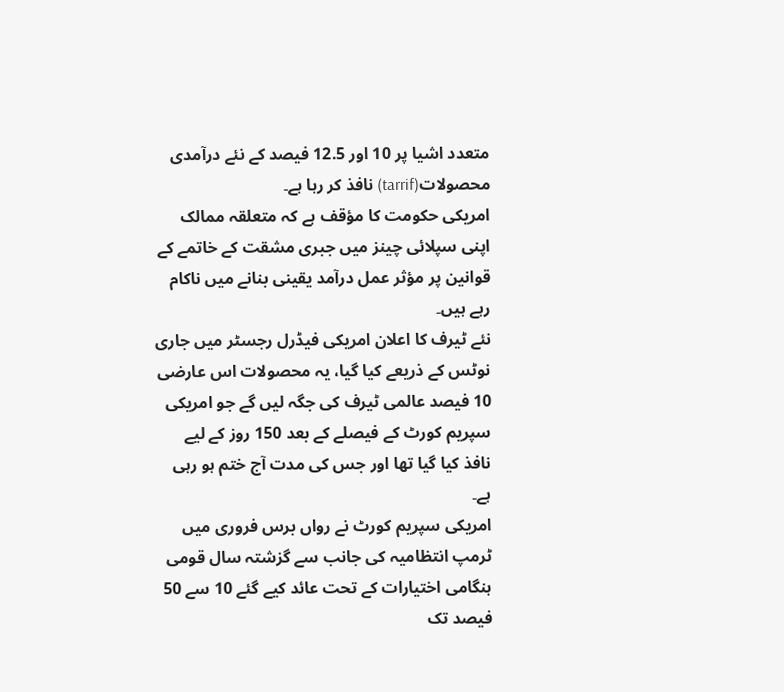متعدد اشیا پر 10 اور 12.5 فیصد کے نئے درآمدی محصولات(tarrif) نافذ کر رہا ہے۔
امریکی حکومت کا مؤقف ہے کہ متعلقہ ممالک اپنی سپلائی چینز میں جبری مشقت کے خاتمے کے قوانین پر مؤثر عمل درآمد یقینی بنانے میں ناکام رہے ہیں۔
نئے ٹیرف کا اعلان امریکی فیڈرل رجسٹر میں جاری نوٹس کے ذریعے کیا گیا، یہ محصولات اس عارضی 10 فیصد عالمی ٹیرف کی جگہ لیں گے جو امریکی سپریم کورٹ کے فیصلے کے بعد 150 روز کے لیے نافذ کیا گیا تھا اور جس کی مدت آج ختم ہو رہی ہے۔
امریکی سپریم کورٹ نے رواں برس فروری میں ٹرمپ انتظامیہ کی جانب سے گزشتہ سال قومی ہنگامی اختیارات کے تحت عائد کیے گئے 10 سے 50 فیصد تک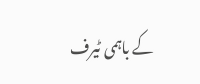کے باہمی ٹیرف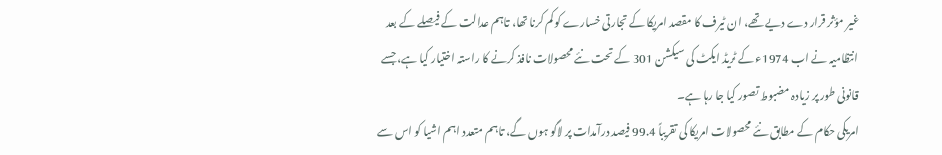غیر مؤثر قرار دے دیے تھے، ان ٹیرف کا مقصد امریکا کے تجارتی خسارے کو کم کرنا تھا، تاہم عدالت کے فیصلے کے بعد انتظامیہ نے اب 1974ء کے ٹریڈ ایکٹ کی سیکشن 301 کے تحت نئے محصولات نافذ کرنے کا راستہ اختیار کیا ہے، جسے قانونی طور پر زیادہ مضبوط تصور کیا جا رہا ہے۔
امریکی حکام کے مطابق نئے محصولات امریکا کی تقریباً 99.4 فیصد درآمدات پر لاگو ہوں گے، تاہم متعدد اہم اشیا کو اس سے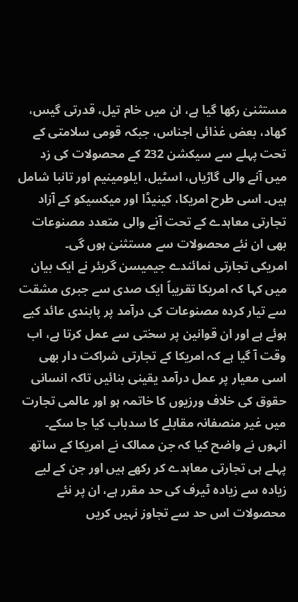مستثنیٰ رکھا گیا ہے، ان میں خام تیل، قدرتی گیس، کھاد، بعض غذائی اجناس، جبکہ قومی سلامتی کے تحت پہلے سے سیکشن 232 کے محصولات کی زد میں آنے والی گاڑیاں، اسٹیل، ایلومینیم اور تانبا شامل ہیں۔ اسی طرح امریکا، کینیڈا اور میکسیکو کے آزاد تجارتی معاہدے کے تحت آنے والی متعدد مصنوعات بھی ان نئے محصولات سے مستثنیٰ ہوں گی۔
امریکی تجارتی نمائندے جیمیسن گریئر نے ایک بیان میں کہا کہ امریکا تقریباً ایک صدی سے جبری مشقت سے تیار کردہ مصنوعات کی درآمد پر پابندی عائد کیے ہوئے ہے اور ان قوانین پر سختی سے عمل کرتا ہے، اب وقت آ گیا ہے کہ امریکا کے تجارتی شراکت دار بھی اسی معیار پر عمل درآمد یقینی بنائیں تاکہ انسانی حقوق کی خلاف ورزیوں کا خاتمہ ہو اور عالمی تجارت میں غیر منصفانہ مقابلے کا سدباب کیا جا سکے۔
انہوں نے واضح کیا کہ جن ممالک نے امریکا کے ساتھ پہلے ہی تجارتی معاہدے کر رکھے ہیں اور جن کے لیے زیادہ سے زیادہ ٹیرف کی حد مقرر ہے، ان پر نئے محصولات اس حد سے تجاوز نہیں کریں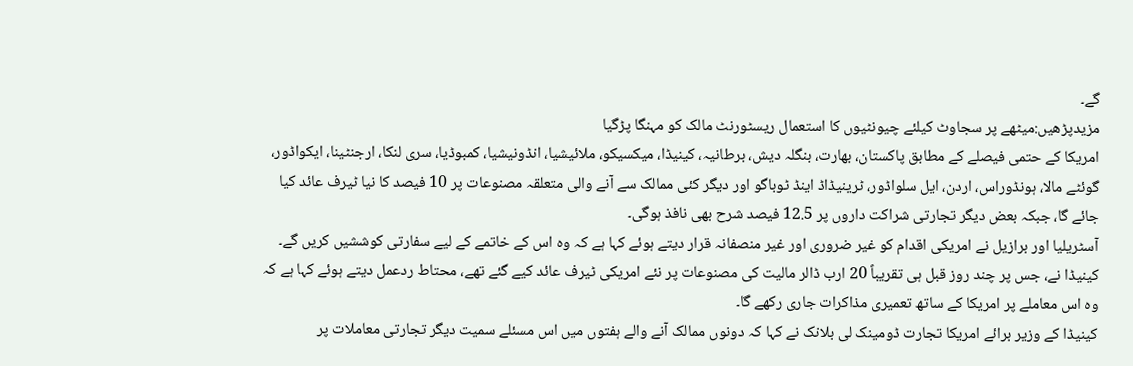گے۔
مزیدپڑھیں:میٹھے پر سجاوٹ کیلئے چیونٹیوں کا استعمال ریسٹورنٹ مالک کو مہنگا پڑگیا
امریکا کے حتمی فیصلے کے مطابق پاکستان، بھارت، بنگلہ دیش، برطانیہ، کینیڈا، میکسیکو، ملائیشیا، انڈونیشیا، کمبوڈیا، سری لنکا، ارجنٹینا، ایکواڈور، گوئٹے مالا، ہونڈوراس، اردن، ایل سلواڈور، ٹرینیڈاڈ اینڈ ٹوباگو اور دیگر کئی ممالک سے آنے والی متعلقہ مصنوعات پر 10 فیصد کا نیا ٹیرف عائد کیا جائے گا، جبکہ بعض دیگر تجارتی شراکت داروں پر 12.5 فیصد شرح بھی نافذ ہوگی۔
آسٹریلیا اور برازیل نے امریکی اقدام کو غیر ضروری اور غیر منصفانہ قرار دیتے ہوئے کہا ہے کہ وہ اس کے خاتمے کے لیے سفارتی کوششیں کریں گے۔
کینیڈا نے، جس پر چند روز قبل ہی تقریباً 20 ارب ڈالر مالیت کی مصنوعات پر نئے امریکی ٹیرف عائد کیے گئے تھے، محتاط ردعمل دیتے ہوئے کہا ہے کہ وہ اس معاملے پر امریکا کے ساتھ تعمیری مذاکرات جاری رکھے گا۔
کینیڈا کے وزیر برائے امریکا تجارت ڈومینک لی بلانک نے کہا کہ دونوں ممالک آنے والے ہفتوں میں اس مسئلے سمیت دیگر تجارتی معاملات پر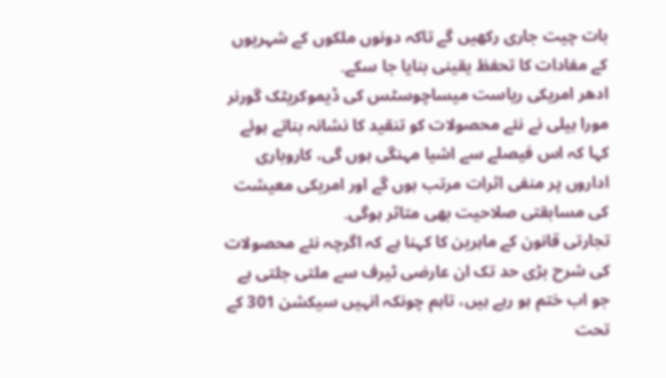بات چیت جاری رکھیں گے تاکہ دونوں ملکوں کے شہریوں کے مفادات کا تحفظ یقینی بنایا جا سکے۔
ادھر امریکی ریاست میساچوسٹس کی ڈیموکریٹک گورنر مورا ہیلی نے نئے محصولات کو تنقید کا نشانہ بناتے ہوئے کہا کہ اس فیصلے سے اشیا مہنگی ہوں گی، کاروباری اداروں پر منفی اثرات مرتب ہوں گے اور امریکی معیشت کی مسابقتی صلاحیت بھی متاثر ہوگی۔
تجارتی قانون کے ماہرین کا کہنا ہے کہ اگرچہ نئے محصولات کی شرح بڑی حد تک ان عارضی ٹیرف سے ملتی جلتی ہے جو اب ختم ہو رہے ہیں، تاہم چونکہ انہیں سیکشن 301 کے تحت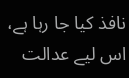نافذ کیا جا رہا ہے، اس لیے عدالت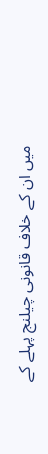میں ان کے خلاف قانونی چیلنج پہلے کے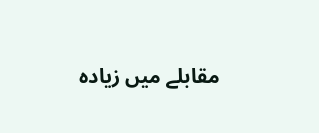مقابلے میں زیادہ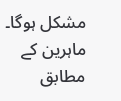مشکل ہوگا۔
ماہرین کے مطابق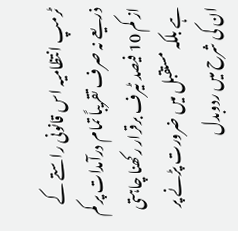ٹرمپ انتظامیہ اس قانونی راستے کے ذریعے نہ صرف تقریباً تمام درآمدات پر کم از کم 10 فیصد ٹیرف برقرار رکھنا چاہتی ہے بلکہ مستقبل میں ضرورت پڑنے پر ان کی شرح میں ردوبدل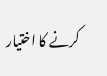کرنے کا اختیار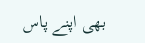بھی اپنے پاس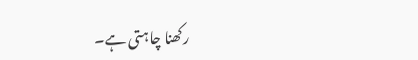رکھنا چاہتی ہے۔